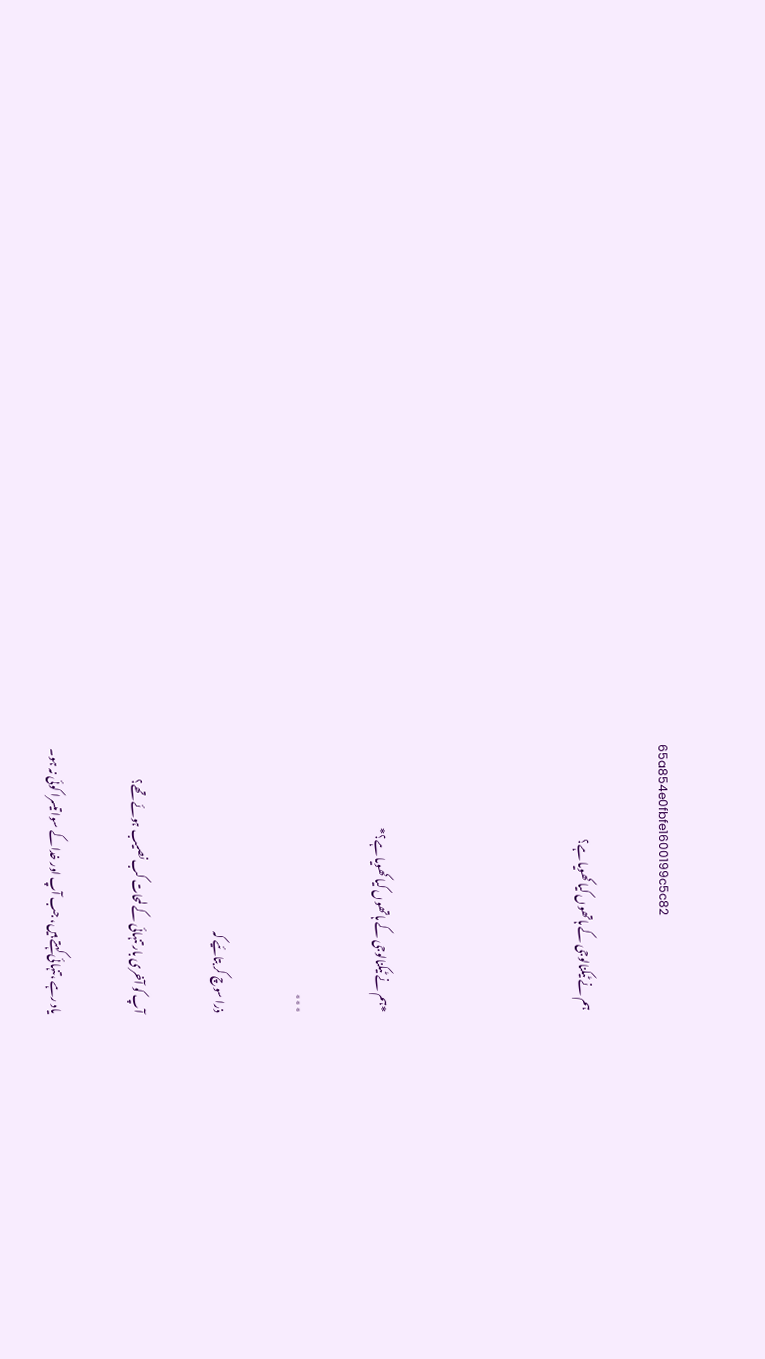65a854e0fbfe1600199c5c82

ہم نے ٹیکنالوجی کے ہاتھوں کیا کھویا ہے؟




*ہم نے ٹیکنالوجی کے ہاتھوں کیا کھویا ہے؟*

٭٭٭

ذرا سوچ کر بتائیے کہ

آپ کو آخری بار تنہائی کے لمحات کب نصیب ہوئے تھے؟

یاد رہے ،تنہائی کہتے ہیں، جب آپ اور خدا کے سوا تیسرا کوئی نہ ہو۔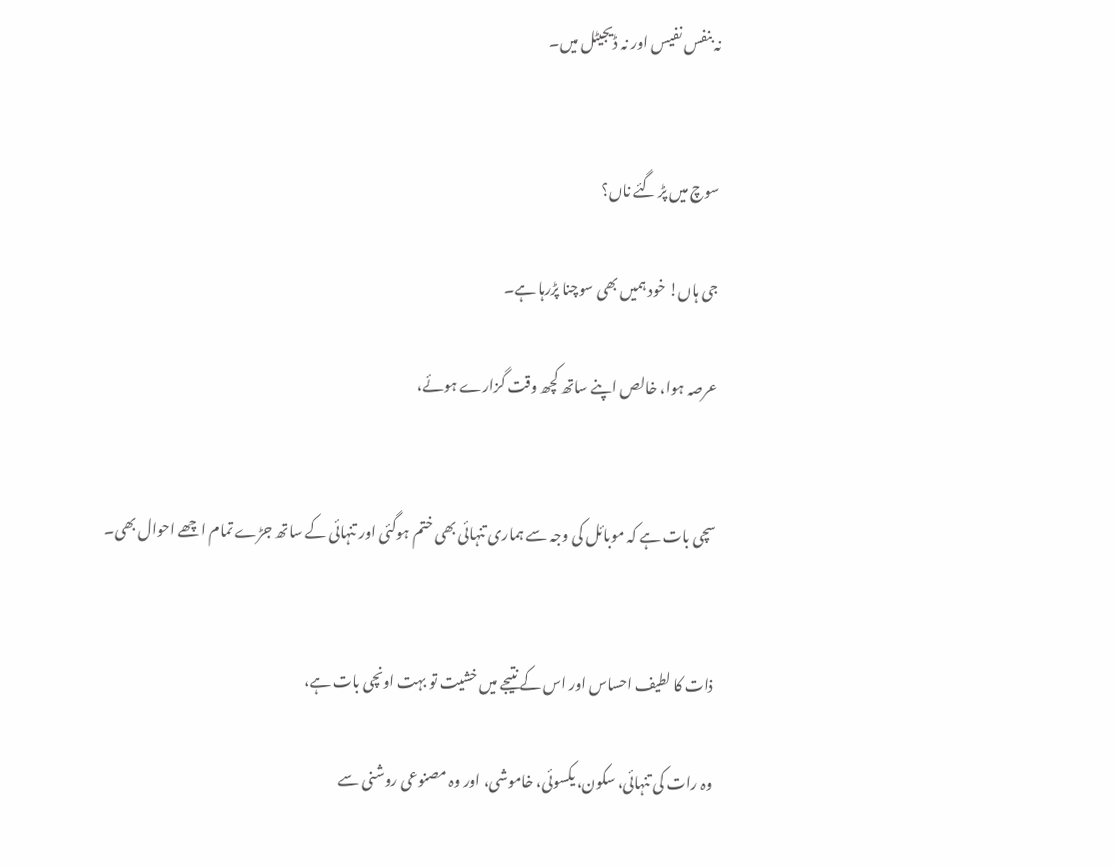نہ بنفس نفیس اور نہ ڈیجیٹل میں۔


سوچ میں پڑ گئے ناں؟

جی ہاں! خود ہمیں بھی سوچنا پڑرہا ہے۔

عرصہ ہوا، خالص اپنے ساتھ کچھ وقت گزارے ہوئے،


سچی بات ہے کہ موبائل کی وجہ سے ہماری تنہائی بھی ختم ہوگئی اور تنہائی کے ساتھ جڑے تمام اچھے احوال بھی۔


ذات کا لطیف احساس اور اس کے نتیجے میں خشیت تو بہت اونچی بات ہے،

وہ رات کی تنہائی، سکون، یکسوئی، خاموشی، اور وہ مصنوعی روشنی سے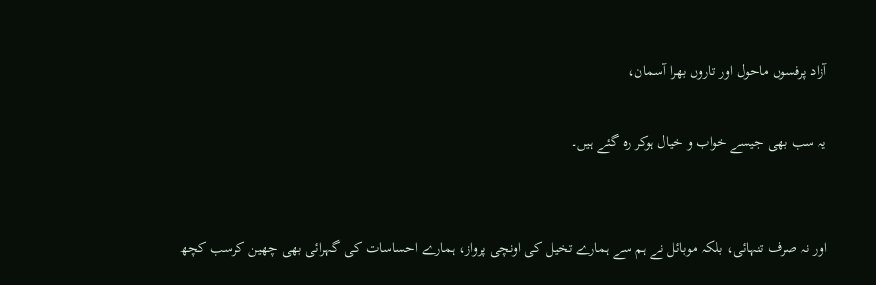آزاد پرفسوں ماحول اور تاروں بھرا آسمان،

یہ سب بھی جیسے خواب و خیال ہوکر رہ گئے ہیں۔


اور نہ صرف تنہائی، بلکہ موبائل نے ہم سے ہمارے تخیل کی اونچی پرواز، ہمارے احساسات کی گہرائی بھی چھین کرسب کچھ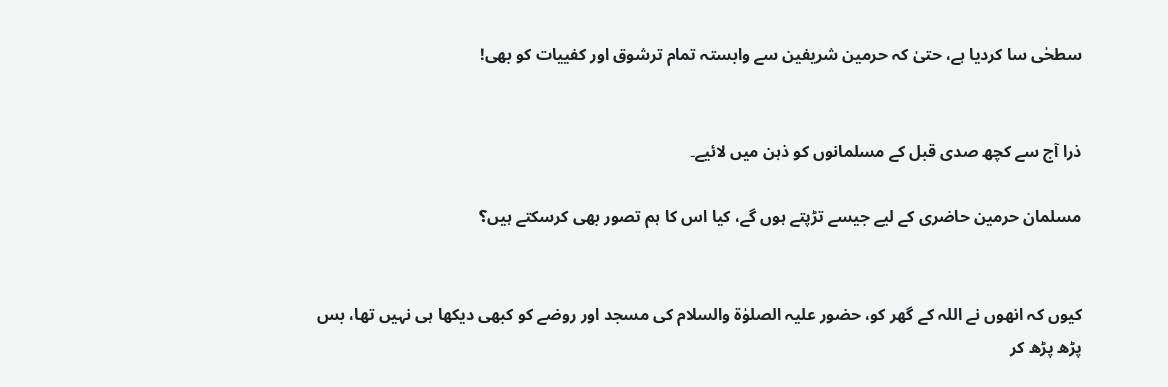سطحٰی سا کردیا ہے، حتیٰ کہ حرمین شریفین سے وابستہ تمام ترشوق اور کفییات کو بھی!


ذرا آج سے کچھ صدی قبل کے مسلمانوں کو ذہن میں لائیے۔

مسلمان حرمین حاضری کے لیے جیسے تڑپتے ہوں گے، کیا اس کا ہم تصور بھی کرسکتے ہیں؟


کیوں کہ انھوں نے اللہ کے گھر کو، حضور علیہ الصلوٰۃ والسلام کی مسجد اور روضے کو کبھی دیکھا ہی نہیں تھا، بس پڑھ پڑھ کر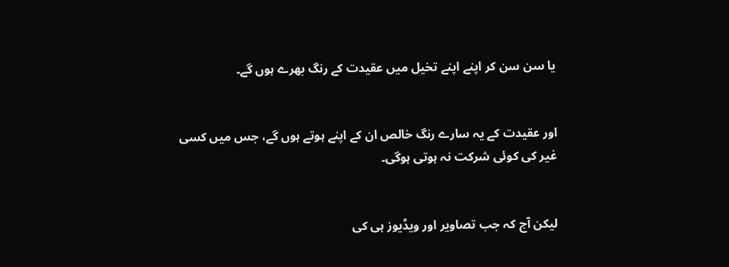یا سن سن کر اپنے اپنے تخیل میں عقیدت کے رنگ بھرے ہوں گے۔


اور عقیدت کے یہ سارے رنگ خالص ان کے اپنے ہوتے ہوں گے، جس میں کسی غیر کی کوئی شرکت نہ ہوتی ہوگی۔


لیکن آج کہ جب تصاویر اور ویڈیوز ہی کی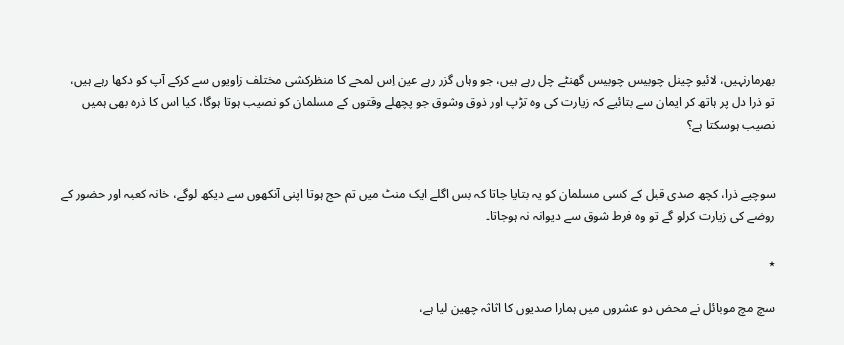بھرمارنہیں، لائیو چینل چوبیس چوبیس گھنٹے چل رہے ہیں، جو وہاں گزر رہے عین اِس لمحے کا منظرکشی مختلف زاویوں سے کرکے آپ کو دکھا رہے ہیں، تو ذرا دل پر ہاتھ کر ایمان سے بتائیے کہ زیارت کی وہ تڑپ اور ذوق وشوق جو پچھلے وقتوں کے مسلمان کو نصیب ہوتا ہوگا، کیا اس کا ذرہ بھی ہمیں نصیب ہوسکتا ہے؟


سوچیے ذرا، کچھ صدی قبل کے کسی مسلمان کو یہ بتایا جاتا کہ بس اگلے ایک منٹ میں تم حج ہوتا اپنی آنکھوں سے دیکھ لوگے، خانہ کعبہ اور حضور کے روضے کی زیارت کرلو گے تو وہ فرط شوق سے دیوانہ نہ ہوجاتا۔

٭

سچ مچ موبائل نے محض دو عشروں میں ہمارا صدیوں کا اثاثہ چھین لیا ہے،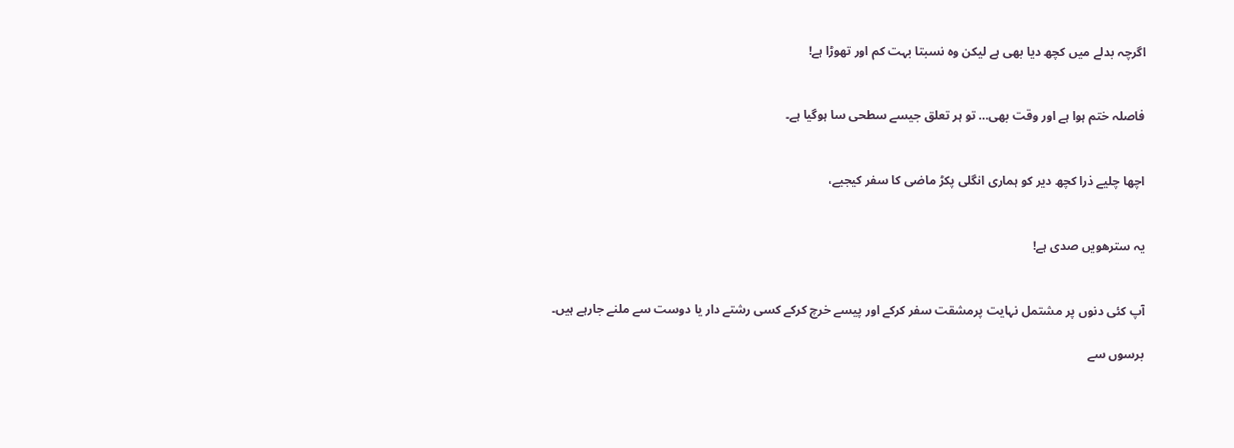اگرچہ بدلے میں کچھ دیا بھی ہے لیکن وہ نسبتا بہت کم اور تھوڑا ہے!


فاصلہ ختم ہوا ہے اور وقت بھی… تو ہر تعلق جیسے سطحی سا ہوگیا ہے۔


اچھا چلیے ذرا کچھ دیر کو ہماری انگلی پکڑ ماضی کا سفر کیجیے،


یہ سترھویں صدی ہے!


آپ کئی دنوں پر مشتمل نہایت پرمشقت سفر کرکے اور پیسے خرچ کرکے کسی رشتے دار یا دوست سے ملنے جارہے ہیں۔

برسوں سے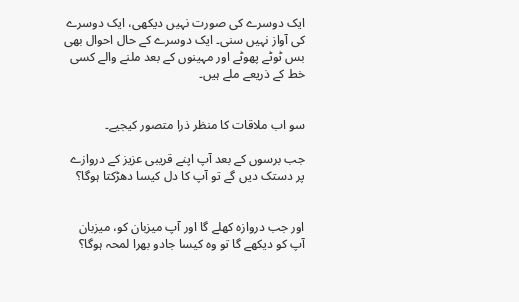ایک دوسرے کی صورت نہیں دیکھی، ایک دوسرے کی آواز نہیں سنی۔ ایک دوسرے کے حال احوال بھی بس ٹوٹے پھوٹے اور مہینوں کے بعد ملنے والے کسی خط کے ذریعے ملے ہیں۔


سو اب ملاقات کا منظر ذرا متصور کیجیے۔

جب برسوں کے بعد آپ اپنے قریبی عزیز کے دروازے پر دستک دیں گے تو آپ کا دل کیسا دھڑکتا ہوگا؟


اور جب دروازہ کھلے گا اور آپ میزبان کو، میزبان آپ کو دیکھے گا تو وہ کیسا جادو بھرا لمحہ ہوگا؟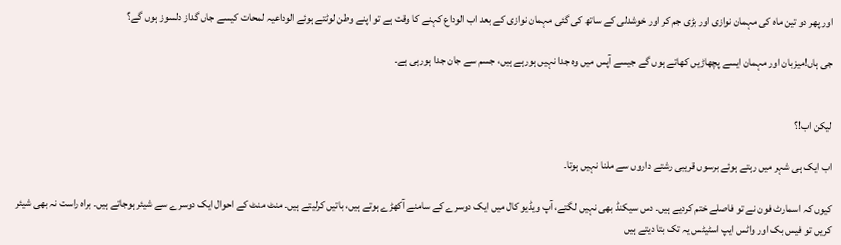اور پھر دو تین ماہ کی مہمان نوازی اور بڑی جم کر اور خوشدلی کے ساتھ کی گئی مہمان نوازی کے بعد اب الوداع کہنے کا وقت ہے تو اپنے وطن لوٹتے ہوئے الوداعیہ لمحات کیسے جاں گداز دلسوز ہوں گے؟

جی ہاں!میزبان اور مہمان ایسے پچھاڑیں کھاتے ہوں گے جیسے آپس میں وہ جدا نہیں ہورہے ہیں، جسم سے جان جدا ہورہی ہے۔


لیکن اب!؟

اب ایک ہی شہر میں رہتے ہوئے برسوں قریبی رشتے داروں سے ملنا نہیں ہوتا۔

کیوں کہ اسمارٹ فون نے تو فاصلے ختم کردیے ہیں۔ دس سیکنڈ بھی نہیں لگتے، آپ ویڈیو کال میں ایک دوسرے کے سامنے آکھڑے ہوتے ہیں، باتیں کرلیتے ہیں۔ منٹ منٹ کے احوال ایک دوسرے سے شیئر ہوجاتے ہیں۔ براہ راست نہ بھی شیئر کریں تو فیس بک اور واٹس ایپ اسٹیٹس یہ تک بتا دیتے ہیں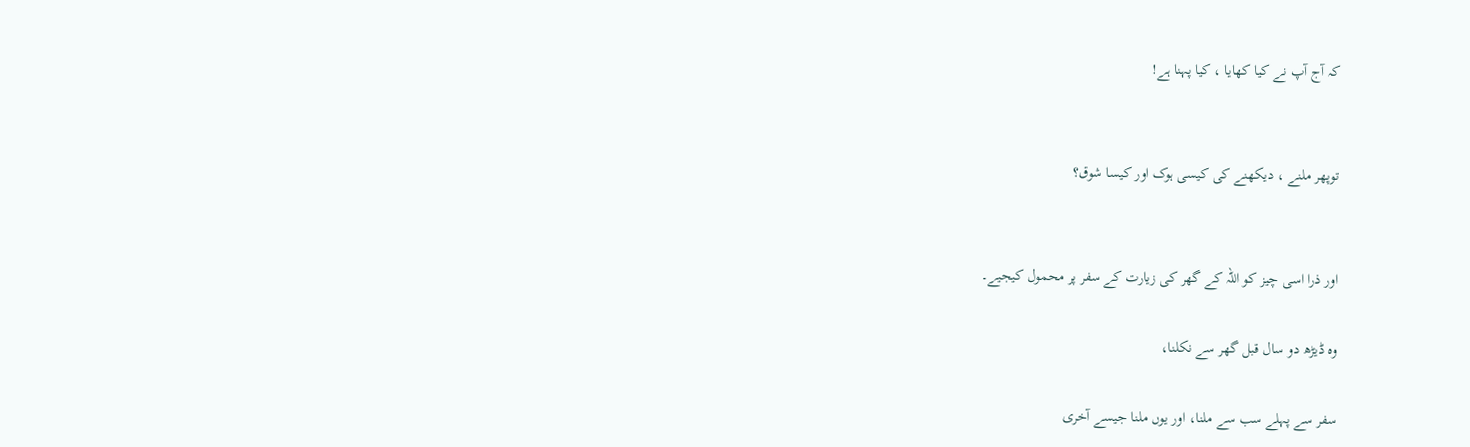کہ آج آپ نے کیا کھایا ، کیا پہنا ہے!


توپھر ملنے ، دیکھنے کی کیسی ہوک اور کیسا شوق؟


اور ذرا اسی چیز کو اللہ کے گھر کی زیارت کے سفر پر محمول کیجیے۔

وہ ڈیڑھ دو سال قبل گھر سے نکلنا،

سفر سے پہلے سب سے ملنا، اور یوں ملنا جیسے آخری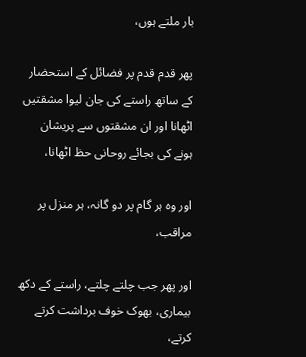بار ملتے ہوں،

پھر قدم قدم پر فضائل کے استحضار کے ساتھ راستے کی جان لیوا مشقتیں اٹھانا اور ان مشقتوں سے پریشان ہونے کی بجائے روحانی حظ اٹھانا،

اور وہ ہر گام پر دو گانہ، ہر منزل پر مراقب،

اور پھر جب چلتے چلتے، راستے کے دکھ بیماری، بھوک خوف برداشت کرتے کرتے،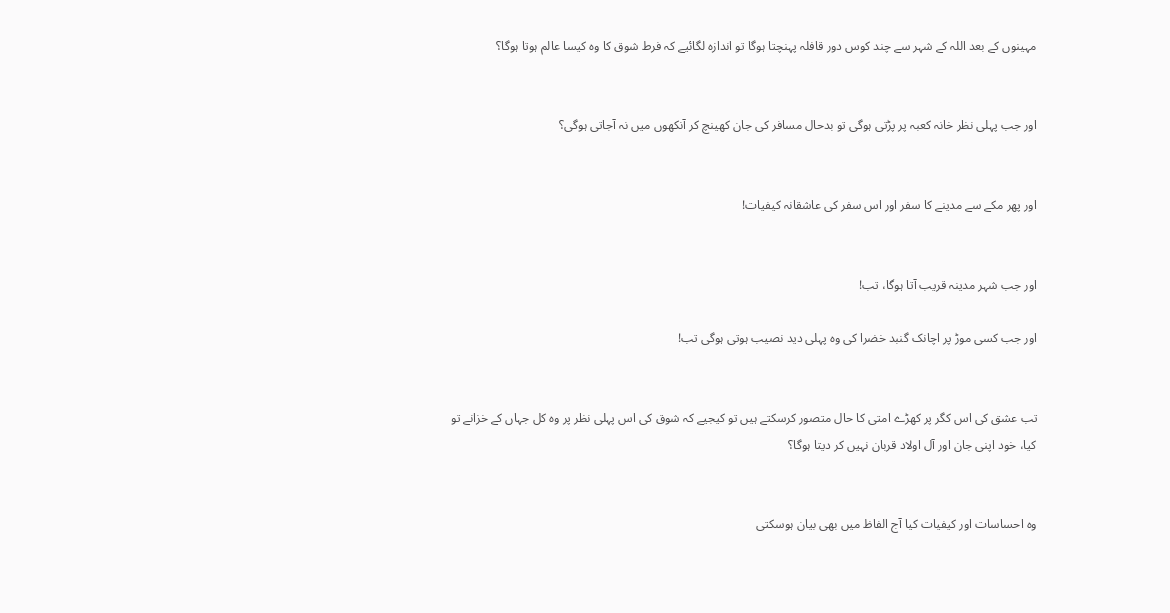مہینوں کے بعد اللہ کے شہر سے چند کوس دور قافلہ پہنچتا ہوگا تو اندازہ لگائیے کہ فرط شوق کا وہ کیسا عالم ہوتا ہوگا؟


اور جب پہلی نظر خانہ کعبہ پر پڑتی ہوگی تو بدحال مسافر کی جان کھینچ کر آنکھوں میں نہ آجاتی ہوگی؟


اور پھر مکے سے مدینے کا سفر اور اس سفر کی عاشقانہ کیفیات!


اور جب شہر مدینہ قریب آتا ہوگا، تب!

اور جب کسی موڑ پر اچانک گنبد خضرا کی وہ پہلی دید نصیب ہوتی ہوگی تب!


تب عشق کی اس کگر پر کھڑے امتی کا حال متصور کرسکتے ہیں تو کیجیے کہ شوق کی اس پہلی نظر پر وہ کل جہاں کے خزانے تو کیا، خود اپنی جان اور آل اولاد قربان نہیں کر دیتا ہوگا؟


وہ احساسات اور کیفیات کیا آج الفاظ میں بھی بیان ہوسکتی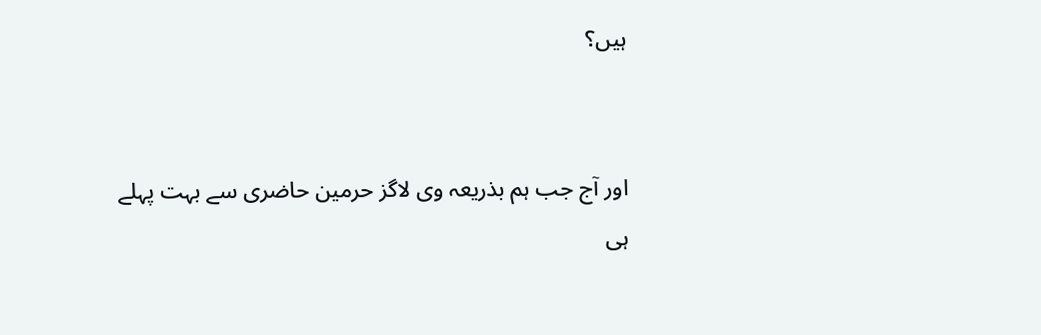ہیں؟


اور آج جب ہم بذریعہ وی لاگز حرمین حاضری سے بہت پہلے ہی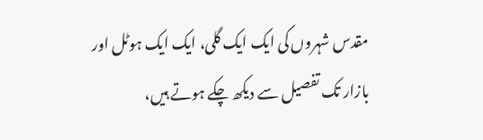مقدس شہروں کی ایک ایک گلی، ایک ایک ہوٹل اور بازار تک تفصیل سے دیکھ چکے ہوتے ہیں،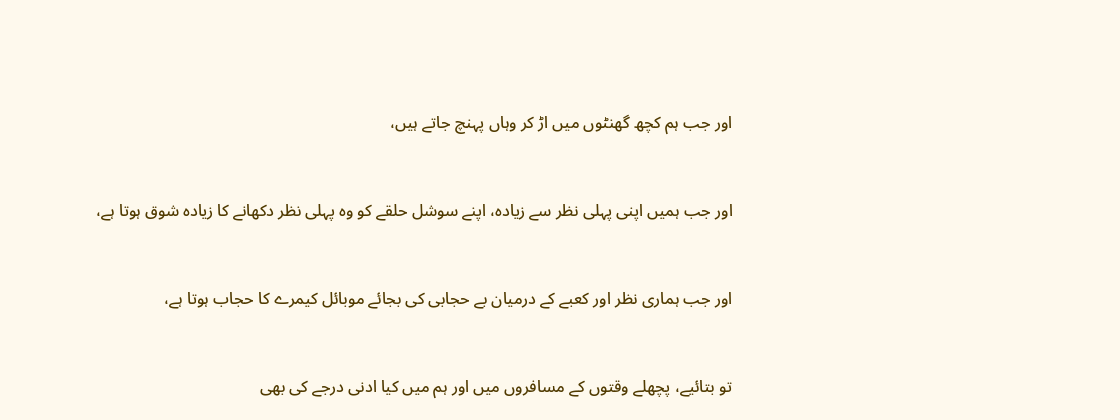اور جب ہم کچھ گھنٹوں میں اڑ کر وہاں پہنچ جاتے ہیں،


اور جب ہمیں اپنی پہلی نظر سے زیادہ، اپنے سوشل حلقے کو وہ پہلی نظر دکھانے کا زیادہ شوق ہوتا ہے،


اور جب ہماری نظر اور کعبے کے درمیان بے حجابی کی بجائے موبائل کیمرے کا حجاب ہوتا ہے،


تو بتائیے، پچھلے وقتوں کے مسافروں میں اور ہم میں کیا ادنی درجے کی بھی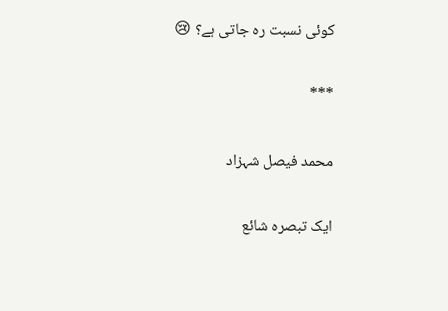کوئی نسبت رہ جاتی ہے؟ 😢

***

محمد فیصل شہزاد

ایک تبصرہ شائع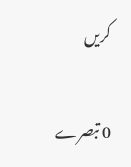کریں

0 تبصرے